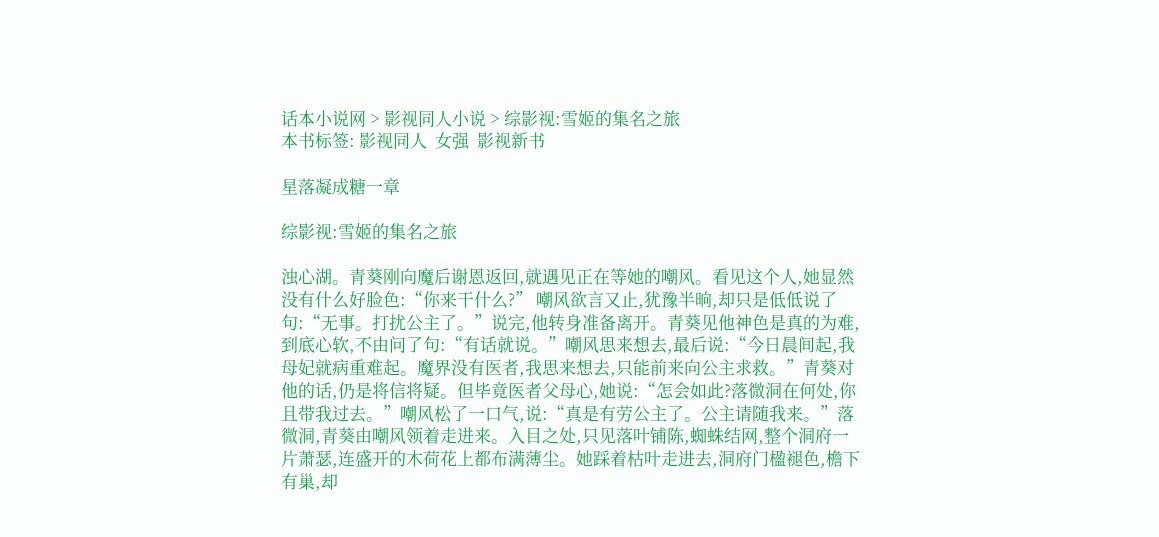话本小说网 > 影视同人小说 > 综影视:雪姬的集名之旅
本书标签: 影视同人  女强  影视新书

星落凝成糖一章

综影视:雪姬的集名之旅

浊心湖。青葵刚向魔后谢恩返回,就遇见正在等她的嘲风。看见这个人,她显然没有什么好脸色:“你来干什么?” 嘲风欲言又止,犹豫半晌,却只是低低说了句:“无事。打扰公主了。”说完,他转身准备离开。青葵见他神色是真的为难,到底心软,不由问了句:“有话就说。”嘲风思来想去,最后说:“今日晨间起,我母妃就病重难起。魔界没有医者,我思来想去,只能前来向公主求救。”青葵对他的话,仍是将信将疑。但毕竟医者父母心,她说:“怎会如此?落微洞在何处,你且带我过去。”嘲风松了一口气,说:“真是有劳公主了。公主请随我来。”落微洞,青葵由嘲风领着走进来。入目之处,只见落叶铺陈,蜘蛛结网,整个洞府一片萧瑟,连盛开的木荷花上都布满薄尘。她踩着枯叶走进去,洞府门楹褪色,檐下有巢,却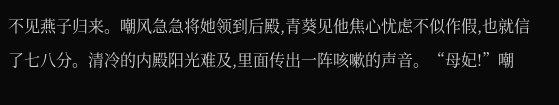不见燕子归来。嘲风急急将她领到后殿,青葵见他焦心忧虑不似作假,也就信了七八分。清冷的内殿阳光难及,里面传出一阵咳嗽的声音。“母妃!”嘲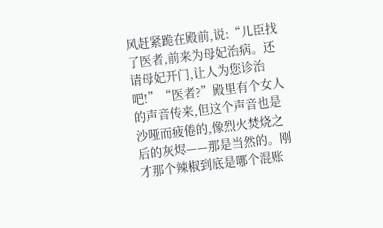风赶紧跪在殿前,说:“儿臣找了医者,前来为母妃治病。还请母妃开门,让人为您诊治吧!”“医者?”殿里有个女人的声音传来,但这个声音也是沙哑而疲倦的,像烈火焚烧之后的灰烬——那是当然的。刚才那个辣椒到底是哪个混账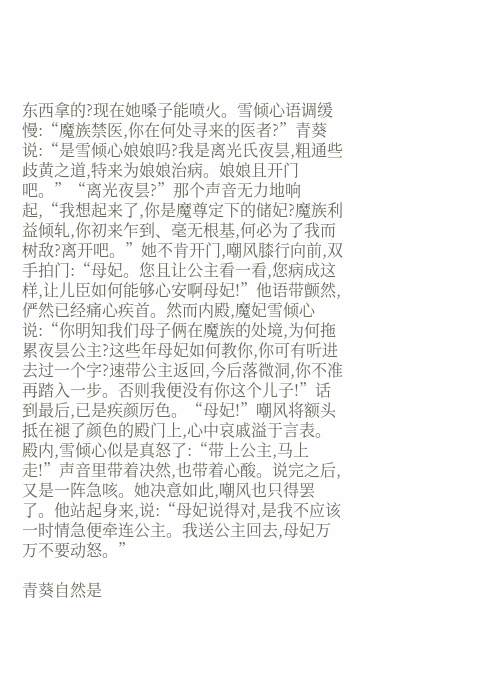东西拿的?现在她嗓子能喷火。雪倾心语调缓慢:“魔族禁医,你在何处寻来的医者?”青葵说:“是雪倾心娘娘吗?我是离光氏夜昙,粗通些歧黄之道,特来为娘娘治病。娘娘且开门吧。”“离光夜昙?”那个声音无力地响起,“我想起来了,你是魔尊定下的储妃?魔族利益倾轧,你初来乍到、毫无根基,何必为了我而树敌?离开吧。”她不肯开门,嘲风膝行向前,双手拍门:“母妃。您且让公主看一看,您病成这样,让儿臣如何能够心安啊母妃!”他语带颤然,俨然已经痛心疾首。然而内殿,魔妃雪倾心说:“你明知我们母子俩在魔族的处境,为何拖累夜昙公主?这些年母妃如何教你,你可有听进去过一个字?速带公主返回,今后落微洞,你不准再踏入一步。否则我便没有你这个儿子!”话到最后,已是疾颜厉色。“母妃!”嘲风将额头抵在褪了颜色的殿门上,心中哀戚溢于言表。殿内,雪倾心似是真怒了:“带上公主,马上走!”声音里带着决然,也带着心酸。说完之后,又是一阵急咳。她决意如此,嘲风也只得罢了。他站起身来,说:“母妃说得对,是我不应该一时情急便牵连公主。我送公主回去,母妃万万不要动怒。”

青葵自然是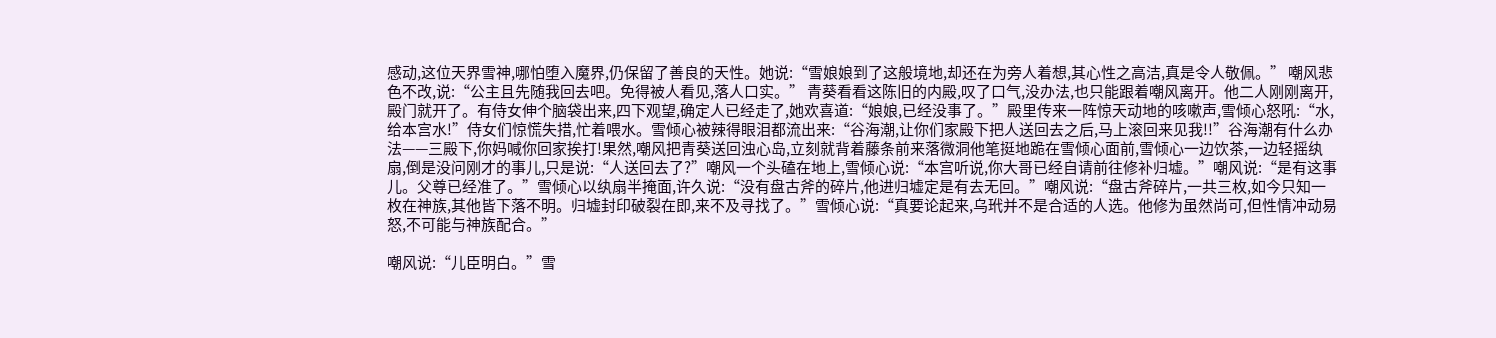感动,这位天界雪神,哪怕堕入魔界,仍保留了善良的天性。她说:“雪娘娘到了这般境地,却还在为旁人着想,其心性之高洁,真是令人敬佩。” 嘲风悲色不改,说:“公主且先随我回去吧。免得被人看见,落人口实。” 青葵看看这陈旧的内殿,叹了口气,没办法,也只能跟着嘲风离开。他二人刚刚离开,殿门就开了。有侍女伸个脑袋出来,四下观望,确定人已经走了,她欢喜道:“娘娘,已经没事了。”殿里传来一阵惊天动地的咳嗽声,雪倾心怒吼:“水,给本宫水!”侍女们惊慌失措,忙着喂水。雪倾心被辣得眼泪都流出来:“谷海潮,让你们家殿下把人送回去之后,马上滚回来见我!!”谷海潮有什么办法——三殿下,你妈喊你回家挨打!果然,嘲风把青葵送回浊心岛,立刻就背着藤条前来落微洞他笔挺地跪在雪倾心面前,雪倾心一边饮茶,一边轻摇纨扇,倒是没问刚才的事儿,只是说:“人送回去了?”嘲风一个头磕在地上,雪倾心说:“本宫听说,你大哥已经自请前往修补归墟。”嘲风说:“是有这事儿。父尊已经准了。”雪倾心以纨扇半掩面,许久说:“没有盘古斧的碎片,他进归墟定是有去无回。”嘲风说:“盘古斧碎片,一共三枚,如今只知一枚在神族,其他皆下落不明。归墟封印破裂在即,来不及寻找了。”雪倾心说:“真要论起来,乌玳并不是合适的人选。他修为虽然尚可,但性情冲动易怒,不可能与神族配合。”

嘲风说:“儿臣明白。”雪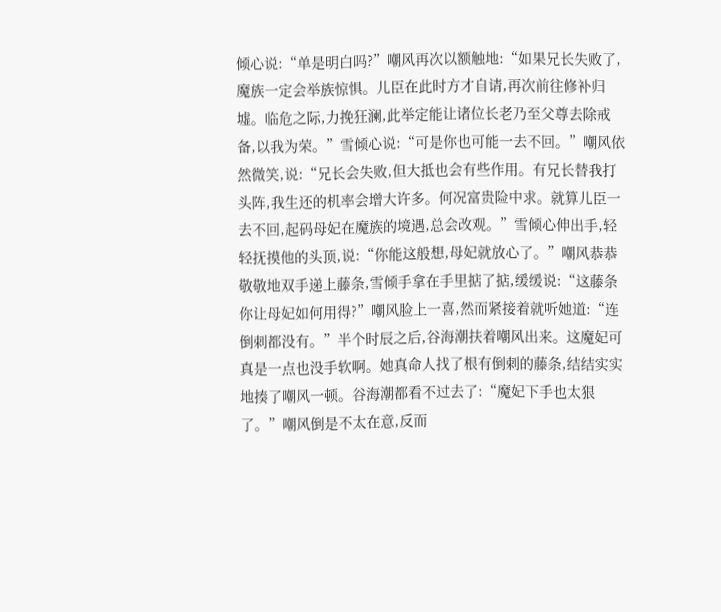倾心说:“单是明白吗?”嘲风再次以额触地:“如果兄长失败了,魔族一定会举族惊惧。儿臣在此时方才自请,再次前往修补归墟。临危之际,力挽狂澜,此举定能让诸位长老乃至父尊去除戒备,以我为荣。”雪倾心说:“可是你也可能一去不回。”嘲风依然微笑,说:“兄长会失败,但大抵也会有些作用。有兄长替我打头阵,我生还的机率会增大许多。何况富贵险中求。就算儿臣一去不回,起码母妃在魔族的境遇,总会改观。”雪倾心伸出手,轻轻抚摸他的头顶,说:“你能这般想,母妃就放心了。”嘲风恭恭敬敬地双手递上藤条,雪倾手拿在手里掂了掂,缓缓说:“这藤条你让母妃如何用得?”嘲风脸上一喜,然而紧接着就听她道:“连倒刺都没有。”半个时辰之后,谷海潮扶着嘲风出来。这魔妃可真是一点也没手软啊。她真命人找了根有倒刺的藤条,结结实实地揍了嘲风一顿。谷海潮都看不过去了:“魔妃下手也太狠了。”嘲风倒是不太在意,反而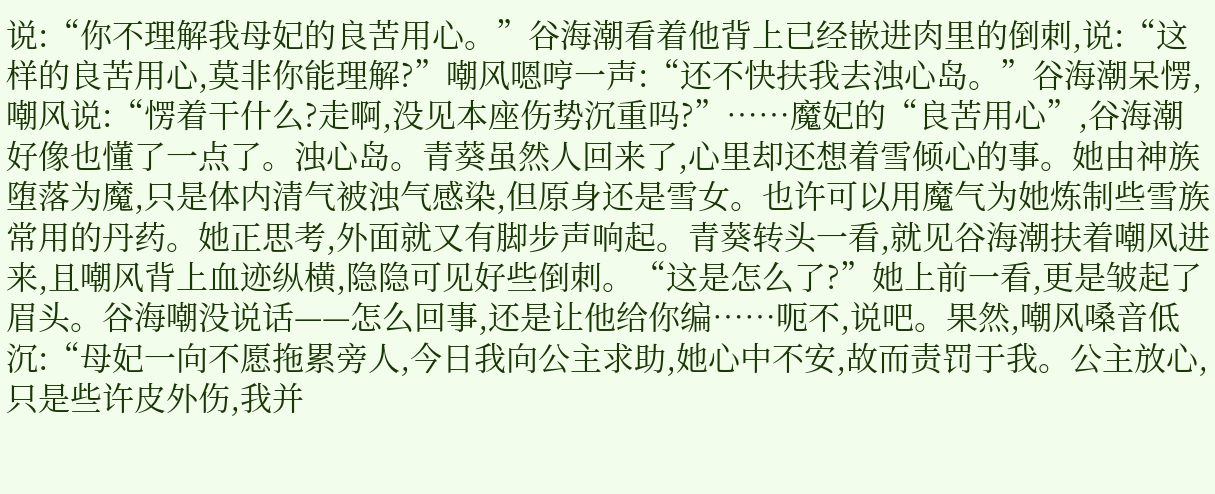说:“你不理解我母妃的良苦用心。”谷海潮看着他背上已经嵌进肉里的倒刺,说:“这样的良苦用心,莫非你能理解?”嘲风嗯哼一声:“还不快扶我去浊心岛。”谷海潮呆愣,嘲风说:“愣着干什么?走啊,没见本座伤势沉重吗?”……魔妃的“良苦用心”,谷海潮好像也懂了一点了。浊心岛。青葵虽然人回来了,心里却还想着雪倾心的事。她由神族堕落为魔,只是体内清气被浊气感染,但原身还是雪女。也许可以用魔气为她炼制些雪族常用的丹药。她正思考,外面就又有脚步声响起。青葵转头一看,就见谷海潮扶着嘲风进来,且嘲风背上血迹纵横,隐隐可见好些倒刺。“这是怎么了?”她上前一看,更是皱起了眉头。谷海嘲没说话——怎么回事,还是让他给你编……呃不,说吧。果然,嘲风嗓音低沉:“母妃一向不愿拖累旁人,今日我向公主求助,她心中不安,故而责罚于我。公主放心,只是些许皮外伤,我并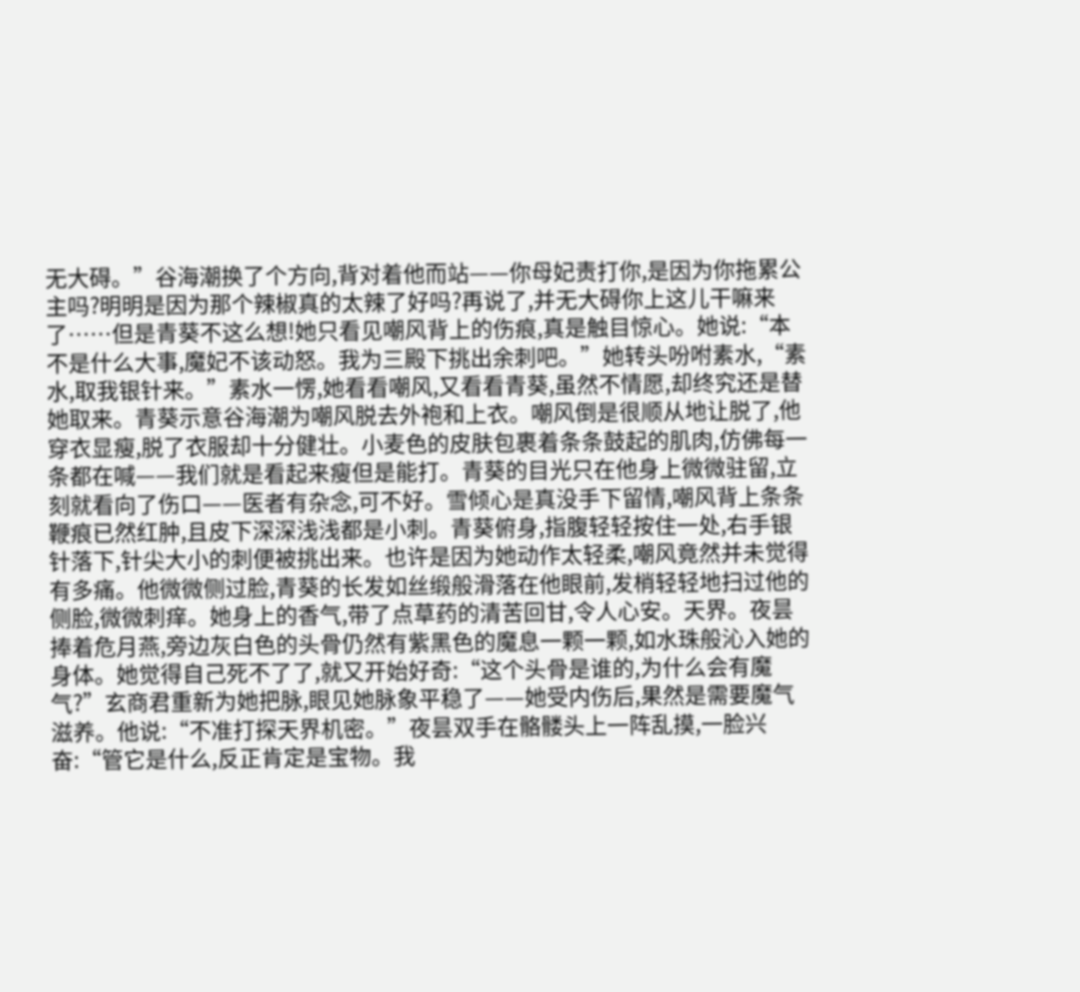无大碍。”谷海潮换了个方向,背对着他而站——你母妃责打你,是因为你拖累公主吗?明明是因为那个辣椒真的太辣了好吗?再说了,并无大碍你上这儿干嘛来了……但是青葵不这么想!她只看见嘲风背上的伤痕,真是触目惊心。她说:“本不是什么大事,魔妃不该动怒。我为三殿下挑出余刺吧。”她转头吩咐素水,“素水,取我银针来。”素水一愣,她看看嘲风,又看看青葵,虽然不情愿,却终究还是替她取来。青葵示意谷海潮为嘲风脱去外袍和上衣。嘲风倒是很顺从地让脱了,他穿衣显瘦,脱了衣服却十分健壮。小麦色的皮肤包裹着条条鼓起的肌肉,仿佛每一条都在喊——我们就是看起来瘦但是能打。青葵的目光只在他身上微微驻留,立刻就看向了伤口——医者有杂念,可不好。雪倾心是真没手下留情,嘲风背上条条鞭痕已然红肿,且皮下深深浅浅都是小刺。青葵俯身,指腹轻轻按住一处,右手银针落下,针尖大小的刺便被挑出来。也许是因为她动作太轻柔,嘲风竟然并未觉得有多痛。他微微侧过脸,青葵的长发如丝缎般滑落在他眼前,发梢轻轻地扫过他的侧脸,微微刺痒。她身上的香气,带了点草药的清苦回甘,令人心安。天界。夜昙捧着危月燕,旁边灰白色的头骨仍然有紫黑色的魔息一颗一颗,如水珠般沁入她的身体。她觉得自己死不了了,就又开始好奇:“这个头骨是谁的,为什么会有魔气?”玄商君重新为她把脉,眼见她脉象平稳了——她受内伤后,果然是需要魔气滋养。他说:“不准打探天界机密。”夜昙双手在骼髅头上一阵乱摸,一脸兴奋:“管它是什么,反正肯定是宝物。我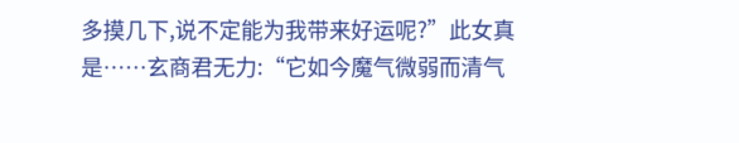多摸几下,说不定能为我带来好运呢?”此女真是……玄商君无力:“它如今魔气微弱而清气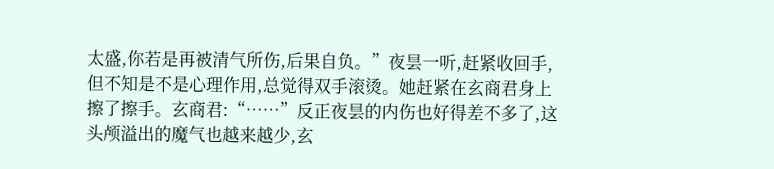太盛,你若是再被清气所伤,后果自负。”夜昙一听,赶紧收回手,但不知是不是心理作用,总觉得双手滚烫。她赶紧在玄商君身上擦了擦手。玄商君:“……”反正夜昙的内伤也好得差不多了,这头颅溢出的魔气也越来越少,玄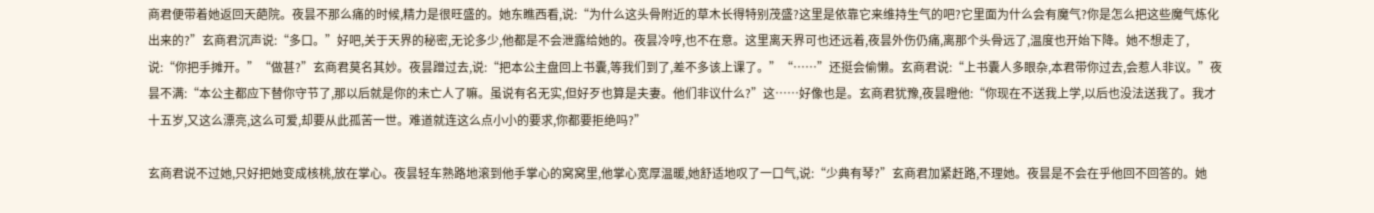商君便带着她返回天葩院。夜昙不那么痛的时候,精力是很旺盛的。她东瞧西看,说:“为什么这头骨附近的草木长得特别茂盛?这里是依靠它来维持生气的吧?它里面为什么会有魔气?你是怎么把这些魔气炼化出来的?”玄商君沉声说:“多口。”好吧,关于天界的秘密,无论多少,他都是不会泄露给她的。夜昙冷哼,也不在意。这里离天界可也还远着,夜昙外伤仍痛,离那个头骨远了,温度也开始下降。她不想走了,说:“你把手摊开。”“做甚?”玄商君莫名其妙。夜昙蹭过去,说:“把本公主盘回上书囊,等我们到了,差不多该上课了。”“……”还挺会偷懒。玄商君说:“上书囊人多眼杂,本君带你过去,会惹人非议。”夜昙不满:“本公主都应下替你守节了,那以后就是你的未亡人了嘛。虽说有名无实,但好歹也算是夫妻。他们非议什么?”这……好像也是。玄商君犹豫,夜昙瞪他:“你现在不送我上学,以后也没法送我了。我才十五岁,又这么漂亮,这么可爱,却要从此孤苦一世。难道就连这么点小小的要求,你都要拒绝吗?”

玄商君说不过她,只好把她变成核桃,放在掌心。夜昙轻车熟路地滚到他手掌心的窝窝里,他掌心宽厚温暖,她舒适地叹了一口气,说:“少典有琴?”玄商君加紧赶路,不理她。夜昙是不会在乎他回不回答的。她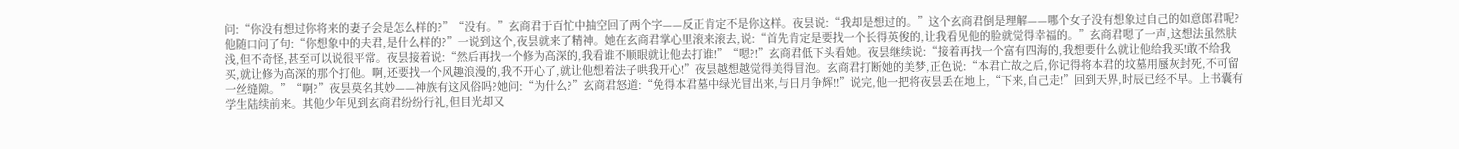问:“你没有想过你将来的妻子会是怎么样的?”“没有。”玄商君于百忙中抽空回了两个字——反正肯定不是你这样。夜昙说:“我却是想过的。”这个玄商君倒是理解——哪个女子没有想象过自己的如意郎君呢?他随口问了句:“你想象中的夫君,是什么样的?”一说到这个,夜昙就来了精神。她在玄商君掌心里滚来滚去,说:“首先肯定是要找一个长得英俊的,让我看见他的脸就觉得幸福的。”玄商君嗯了一声,这想法虽然肤浅,但不奇怪,甚至可以说很平常。夜昙接着说:“然后再找一个修为高深的,我看谁不顺眼就让他去打谁!”“嗯?!”玄商君低下头看她。夜昙继续说:“接着再找一个富有四海的,我想要什么就让他给我买!敢不给我买,就让修为高深的那个打他。啊,还要找一个风趣浪漫的,我不开心了,就让他想着法子哄我开心!”夜昙越想越觉得美得冒泡。玄商君打断她的美梦,正色说:“本君亡故之后,你记得将本君的坟墓用蜃灰封死,不可留一丝缝隙。”“啊?”夜昙莫名其妙——神族有这风俗吗?她问:“为什么?”玄商君怒道:“免得本君墓中绿光冒出来,与日月争辉!!”说完,他一把将夜昙丢在地上,“下来,自己走!”回到天界,时辰已经不早。上书囊有学生陆续前来。其他少年见到玄商君纷纷行礼,但目光却又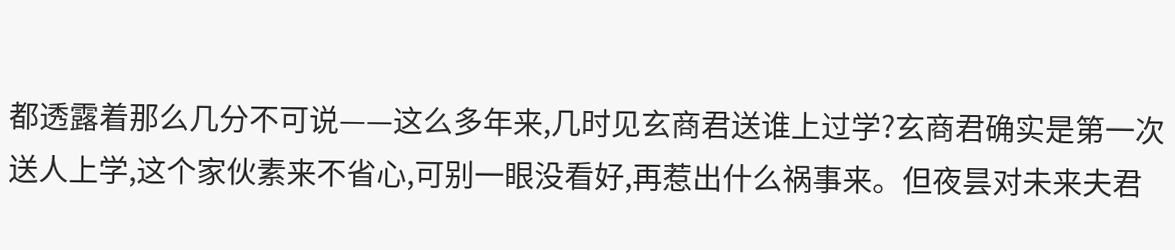都透露着那么几分不可说——这么多年来,几时见玄商君送谁上过学?玄商君确实是第一次送人上学,这个家伙素来不省心,可别一眼没看好,再惹出什么祸事来。但夜昙对未来夫君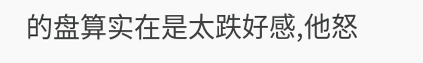的盘算实在是太跌好感,他怒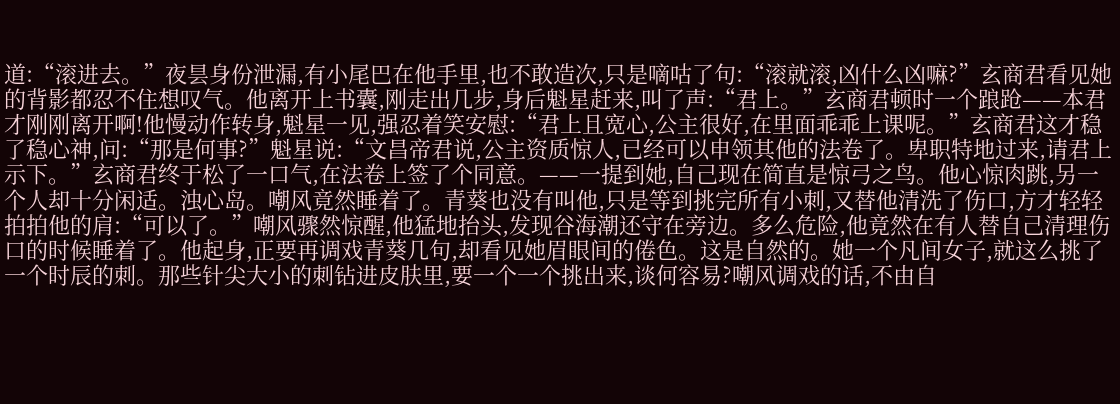道:“滚进去。”夜昙身份泄漏,有小尾巴在他手里,也不敢造次,只是嘀咕了句:“滚就滚,凶什么凶嘛?”玄商君看见她的背影都忍不住想叹气。他离开上书囊,刚走出几步,身后魁星赶来,叫了声:“君上。”玄商君顿时一个踉跄——本君才刚刚离开啊!他慢动作转身,魁星一见,强忍着笑安慰:“君上且宽心,公主很好,在里面乖乖上课呢。”玄商君这才稳了稳心神,问:“那是何事?”魁星说:“文昌帝君说,公主资质惊人,已经可以申领其他的法卷了。卑职特地过来,请君上示下。”玄商君终于松了一口气,在法卷上签了个同意。——一提到她,自己现在简直是惊弓之鸟。他心惊肉跳,另一个人却十分闲适。浊心岛。嘲风竟然睡着了。青葵也没有叫他,只是等到挑完所有小刺,又替他清洗了伤口,方才轻轻拍拍他的肩:“可以了。”嘲风骤然惊醒,他猛地抬头,发现谷海潮还守在旁边。多么危险,他竟然在有人替自己清理伤口的时候睡着了。他起身,正要再调戏青葵几句,却看见她眉眼间的倦色。这是自然的。她一个凡间女子,就这么挑了一个时辰的刺。那些针尖大小的刺钻进皮肤里,要一个一个挑出来,谈何容易?嘲风调戏的话,不由自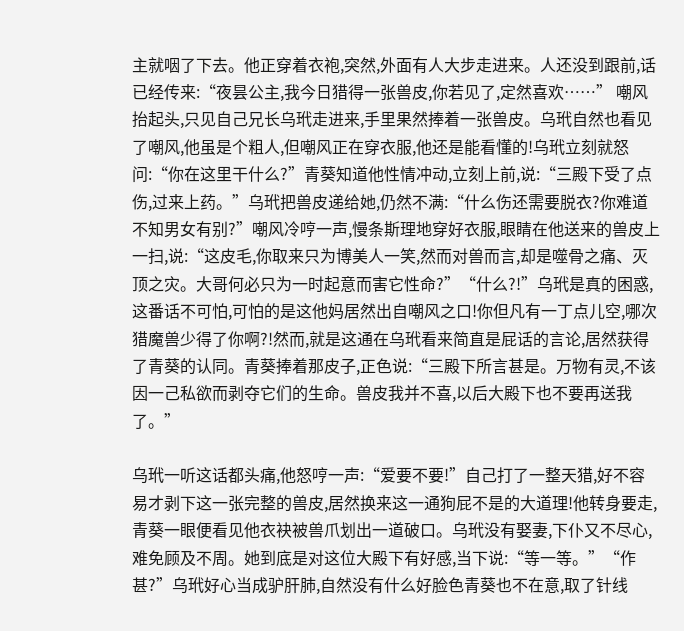主就咽了下去。他正穿着衣袍,突然,外面有人大步走进来。人还没到跟前,话已经传来:“夜昙公主,我今日猎得一张兽皮,你若见了,定然喜欢……” 嘲风抬起头,只见自己兄长乌玳走进来,手里果然捧着一张兽皮。乌玳自然也看见了嘲风,他虽是个粗人,但嘲风正在穿衣服,他还是能看懂的!乌玳立刻就怒问:“你在这里干什么?”青葵知道他性情冲动,立刻上前,说:“三殿下受了点伤,过来上药。”乌玳把兽皮递给她,仍然不满:“什么伤还需要脱衣?你难道不知男女有别?”嘲风冷哼一声,慢条斯理地穿好衣服,眼睛在他送来的兽皮上一扫,说:“这皮毛,你取来只为博美人一笑,然而对兽而言,却是噬骨之痛、灭顶之灾。大哥何必只为一时起意而害它性命?”“什么?!”乌玳是真的困惑,这番话不可怕,可怕的是这他妈居然出自嘲风之口!你但凡有一丁点儿空,哪次猎魔兽少得了你啊?!然而,就是这通在乌玳看来简直是屁话的言论,居然获得了青葵的认同。青葵捧着那皮子,正色说:“三殿下所言甚是。万物有灵,不该因一己私欲而剥夺它们的生命。兽皮我并不喜,以后大殿下也不要再送我了。”

乌玳一听这话都头痛,他怒哼一声:“爱要不要!”自己打了一整天猎,好不容易才剥下这一张完整的兽皮,居然换来这一通狗屁不是的大道理!他转身要走,青葵一眼便看见他衣袂被兽爪划出一道破口。乌玳没有娶妻,下仆又不尽心,难免顾及不周。她到底是对这位大殿下有好感,当下说:“等一等。”“作甚?”乌玳好心当成驴肝肺,自然没有什么好脸色青葵也不在意,取了针线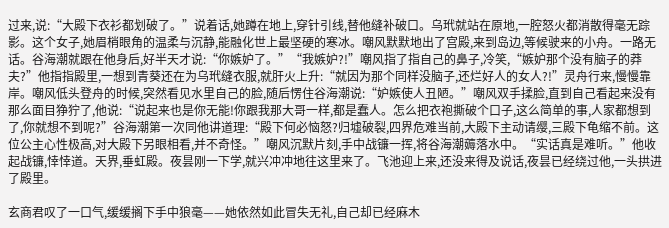过来,说:“大殿下衣衫都划破了。”说着话,她蹲在地上,穿针引线,替他缝补破口。乌玳就站在原地,一腔怒火都消散得毫无踪影。这个女子,她眉梢眼角的温柔与沉静,能融化世上最坚硬的寒冰。嘲风默默地出了宫殿,来到岛边,等候驶来的小舟。一路无话。谷海潮就跟在他身后,好半天才说:“你嫉妒了。”“我嫉妒?!”嘲风指了指自己的鼻子,冷笑,“嫉妒那个没有脑子的莽夫?”他指指殿里,一想到青葵还在为乌玳缝衣服,就肝火上升:“就因为那个同样没脑子,还烂好人的女人?!”灵舟行来,慢慢靠岸。嘲风低头登舟的时候,突然看见水里自己的脸,随后愣住谷海潮说:“妒嫉使人丑陋。”嘲风双手揉脸,直到自己看起来没有那么面目狰狞了,他说:“说起来也是你无能!你跟我那大哥一样,都是蠢人。怎么把衣袍撕破个口子,这么简单的事,人家都想到了,你就想不到呢?”谷海潮第一次同他讲道理:“殿下何必恼怒?归墟破裂,四界危难当前,大殿下主动请缨,三殿下龟缩不前。这位公主心性极高,对大殿下另眼相看,并不奇怪。”嘲风沉默片刻,手中战镰一挥,将谷海潮薅落水中。“实话真是难听。”他收起战镰,悻悻道。天界,垂虹殿。夜昙刚一下学,就兴冲冲地往这里来了。飞池迎上来,还没来得及说话,夜昙已经绕过他,一头拱进了殿里。

玄商君叹了一口气,缓缓搁下手中狼毫——她依然如此冒失无礼,自己却已经麻木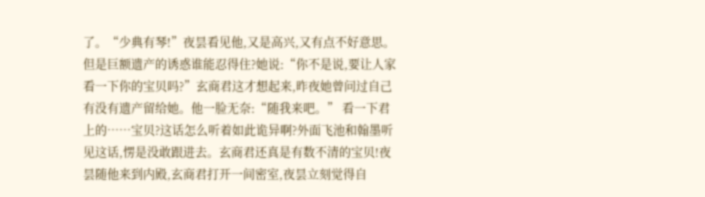了。“少典有琴!”夜昙看见他,又是高兴,又有点不好意思。但是巨额遗产的诱惑谁能忍得住?她说:“你不是说,要让人家看一下你的宝贝吗?”玄商君这才想起来,昨夜她曾问过自己有没有遗产留给她。他一脸无奈:“随我来吧。” 看一下君上的……宝贝?这话怎么听着如此诡异啊?外面飞池和翰墨听见这话,愣是没敢跟进去。玄商君还真是有数不清的宝贝!夜昙随他来到内殿,玄商君打开一间密室,夜昙立刻觉得自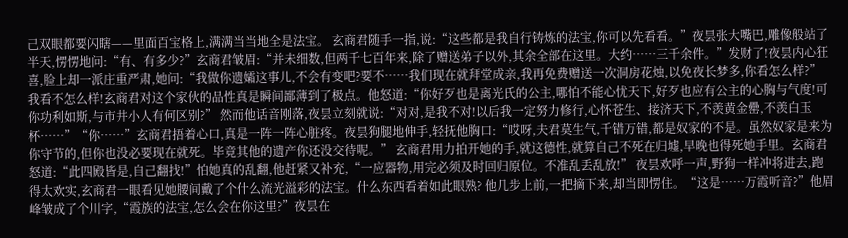己双眼都要闪瞎——里面百宝格上,满满当当地全是法宝。 玄商君随手一指,说:“这些都是我自行铸炼的法宝,你可以先看看。”夜昙张大嘴巴,雕像般站了半天,愣愣地问:“有、有多少?”玄商君皱眉:“并未细数,但两千七百年来,除了赠送弟子以外,其余全部在这里。大约……三千余件。”发财了!夜昙内心狂喜,脸上却一派庄重严肃,她问:“我做你遗孀这事儿,不会有变吧?要不……我们现在就拜堂成亲,我再免费赠送一次洞房花烛,以免夜长梦多,你看怎么样?”我看不怎么样!玄商君对这个家伙的品性真是瞬间鄙薄到了极点。他怒道:“你好歹也是离光氏的公主,哪怕不能心忧天下,好歹也应有公主的心胸与气度!可你功利如斯,与市井小人有何区别?” 然而他话音刚落,夜昙立刻就说:“对对,是我不对!以后我一定努力修行,心怀苍生、接济天下,不羡黄金罍,不羡白玉杯……”“你……”玄商君捂着心口,真是一阵一阵心脏疼。夜昙狗腿地伸手,轻抚他胸口:“哎呀,夫君莫生气,千错万错,都是奴家的不是。虽然奴家是来为你守节的,但你也没必要现在就死。毕竟其他的遗产你还没交待呢。” 玄商君用力拍开她的手,就这德性,就算自己不死在归墟,早晚也得死她手里。玄商君怒道:“此四殿皆是,自己翻找!”怕她真的乱翻,他赶紧又补充,“一应器物,用完必须及时回归原位。不准乱丢乱放!” 夜昙欢呼一声,野狗一样冲将进去,跑得太欢实,玄商君一眼看见她腰间戴了个什么流光溢彩的法宝。什么东西看着如此眼熟? 他几步上前,一把摘下来,却当即愣住。“这是……万霞听音?”他眉峰皱成了个川字,“霞族的法宝,怎么会在你这里?”夜昙在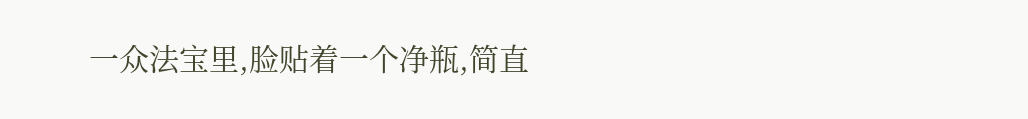一众法宝里,脸贴着一个净瓶,简直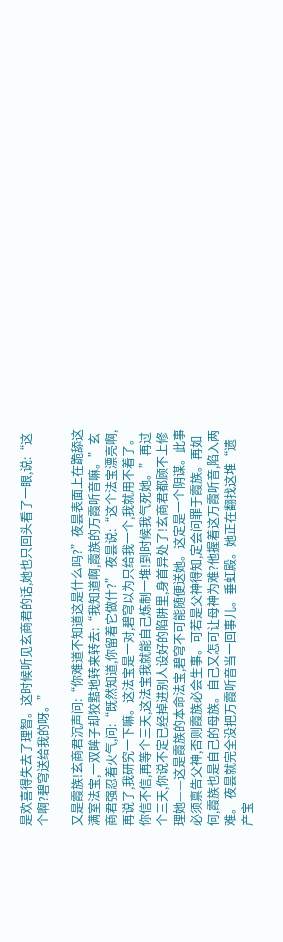是欢喜得失去了理智。这时候听见玄商君的话,她也只回头看了一眼,说:“这个啊?碧穹送给我的呀。”

又是霞族!玄商君沉声问:“你难道不知道这是什么吗?”夜昙表面上在跪舔这满室法宝,一双眸子却狡黠地转来转去:“我知道啊,霞族的万霞听音嘛。”玄商君强忍着火气,问:“既然知道,你留着它做什?” 夜昙说:“这个法宝漂亮啊,再说了,我研究一下嘛。这法宝是一对,碧穹以为只给我一个,我就用不着了。你信不信,再等个三天,这法宝我就能自己炼制一堆!到时候我气死她。”再过个三天,你说不定已经掉进别人设好的陷阱里,身首异处了!玄商君都顾不上修理她——这是霞族的本命法宝,碧穹不可能随便送她。这定是一个阴谋。此事必须禀告父神,否则霞族必会生事。可若是父神得知,定会问罪于霞族。再如何,霞族也是自己的母族。自己又怎可让母神为难?他握着这万霞听音,陷入两难。 夜昙就完全没把万霞听音当一回事儿。垂虹殿。她正在翻找这堆“遗产宝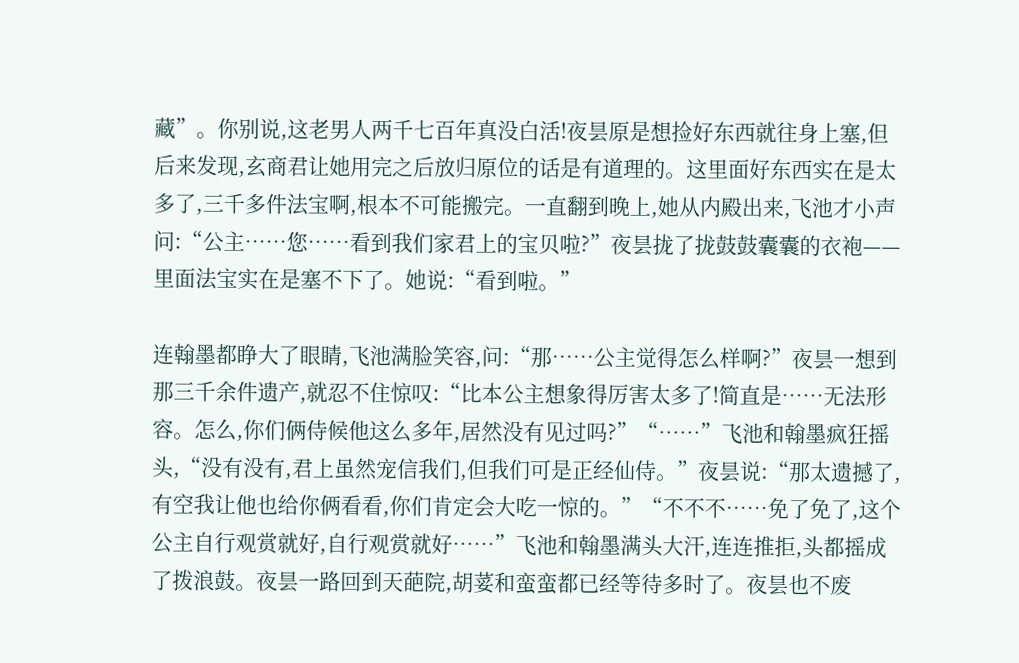藏”。你别说,这老男人两千七百年真没白活!夜昙原是想捡好东西就往身上塞,但后来发现,玄商君让她用完之后放归原位的话是有道理的。这里面好东西实在是太多了,三千多件法宝啊,根本不可能搬完。一直翻到晚上,她从内殿出来,飞池才小声问:“公主……您……看到我们家君上的宝贝啦?”夜昙拢了拢鼓鼓囊囊的衣袍——里面法宝实在是塞不下了。她说:“看到啦。”

连翰墨都睁大了眼睛,飞池满脸笑容,问:“那……公主觉得怎么样啊?”夜昙一想到那三千余件遗产,就忍不住惊叹:“比本公主想象得厉害太多了!简直是……无法形容。怎么,你们俩侍候他这么多年,居然没有见过吗?”“……”飞池和翰墨疯狂摇头,“没有没有,君上虽然宠信我们,但我们可是正经仙侍。”夜昙说:“那太遗撼了,有空我让他也给你俩看看,你们肯定会大吃一惊的。”“不不不……免了免了,这个公主自行观赏就好,自行观赏就好……”飞池和翰墨满头大汗,连连推拒,头都摇成了拨浪鼓。夜昙一路回到天葩院,胡荽和蛮蛮都已经等待多时了。夜昙也不废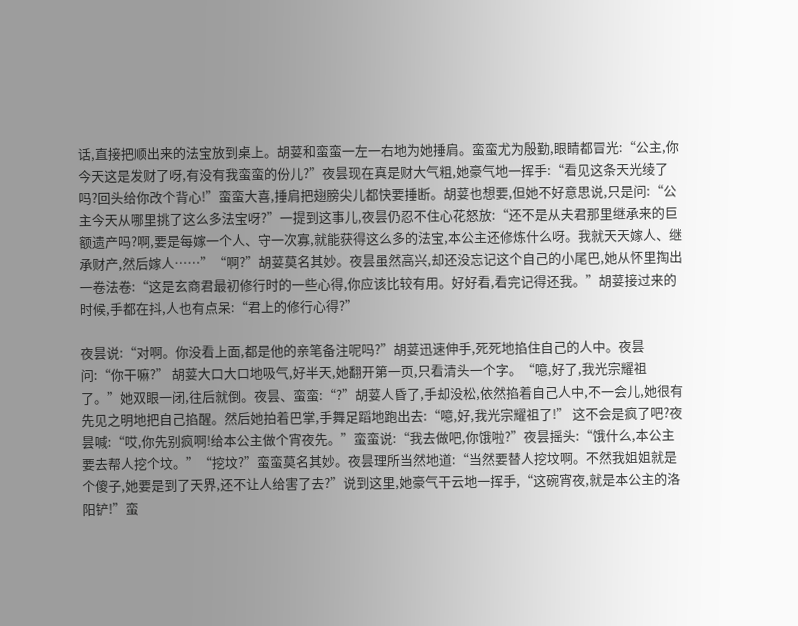话,直接把顺出来的法宝放到桌上。胡荽和蛮蛮一左一右地为她捶肩。蛮蛮尤为殷勤,眼睛都冒光:“公主,你今天这是发财了呀,有没有我蛮蛮的份儿?”夜昙现在真是财大气粗,她豪气地一挥手:“看见这条天光绫了吗?回头给你改个背心!”蛮蛮大喜,捶肩把翅膀尖儿都快要捶断。胡荽也想要,但她不好意思说,只是问:“公主今天从哪里挑了这么多法宝呀?”一提到这事儿,夜昙仍忍不住心花怒放:“还不是从夫君那里继承来的巨额遗产吗?啊,要是每嫁一个人、守一次寡,就能获得这么多的法宝,本公主还修炼什么呀。我就天天嫁人、继承财产,然后嫁人……”“啊?”胡荽莫名其妙。夜昙虽然高兴,却还没忘记这个自己的小尾巴,她从怀里掏出一卷法卷:“这是玄商君最初修行时的一些心得,你应该比较有用。好好看,看完记得还我。”胡荽接过来的时候,手都在抖,人也有点呆:“君上的修行心得?”

夜昙说:“对啊。你没看上面,都是他的亲笔备注呢吗?”胡荽迅速伸手,死死地掐住自己的人中。夜昙问:“你干嘛?” 胡荽大口大口地吸气,好半天,她翻开第一页,只看清头一个字。“噫,好了,我光宗耀祖了。”她双眼一闭,往后就倒。夜昙、蛮蛮:“?”胡荽人昏了,手却没松,依然掐着自己人中,不一会儿,她很有先见之明地把自己掐醒。然后她拍着巴掌,手舞足蹈地跑出去:“噫,好,我光宗耀祖了!” 这不会是疯了吧?夜昙喊:“哎,你先别疯啊!给本公主做个宵夜先。”蛮蛮说:“我去做吧,你饿啦?”夜昙摇头:“饿什么,本公主要去帮人挖个坟。”“挖坟?”蛮蛮莫名其妙。夜昙理所当然地道:“当然要替人挖坟啊。不然我姐姐就是个傻子,她要是到了天界,还不让人给害了去?”说到这里,她豪气干云地一挥手,“这碗宵夜,就是本公主的洛阳铲!”蛮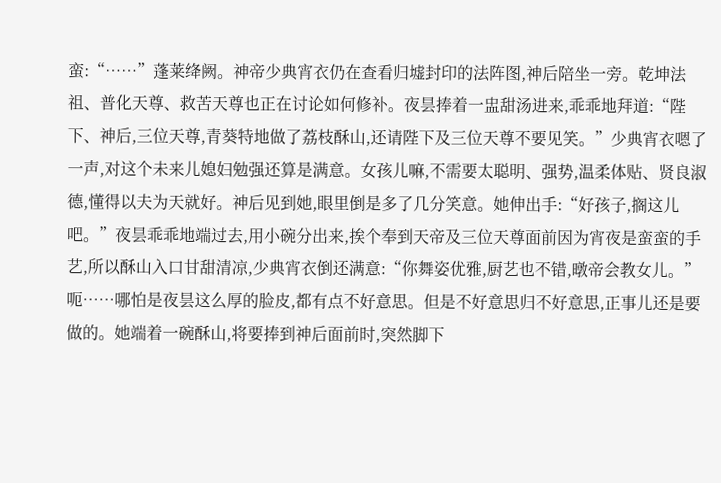蛮:“……”蓬莱绛阙。神帝少典宵衣仍在查看归墟封印的法阵图,神后陪坐一旁。乾坤法祖、普化天尊、救苦天尊也正在讨论如何修补。夜昙捧着一盅甜汤进来,乖乖地拜道:“陛下、神后,三位天尊,青葵特地做了荔枝酥山,还请陛下及三位天尊不要见笑。”少典宵衣嗯了一声,对这个未来儿媳妇勉强还算是满意。女孩儿嘛,不需要太聪明、强势,温柔体贴、贤良淑德,懂得以夫为天就好。神后见到她,眼里倒是多了几分笑意。她伸出手:“好孩子,搁这儿吧。”夜昙乖乖地端过去,用小碗分出来,挨个奉到天帝及三位天尊面前因为宵夜是蛮蛮的手艺,所以酥山入口甘甜清凉,少典宵衣倒还满意:“你舞姿优雅,厨艺也不错,暾帝会教女儿。”呃……哪怕是夜昙这么厚的脸皮,都有点不好意思。但是不好意思归不好意思,正事儿还是要做的。她端着一碗酥山,将要捧到神后面前时,突然脚下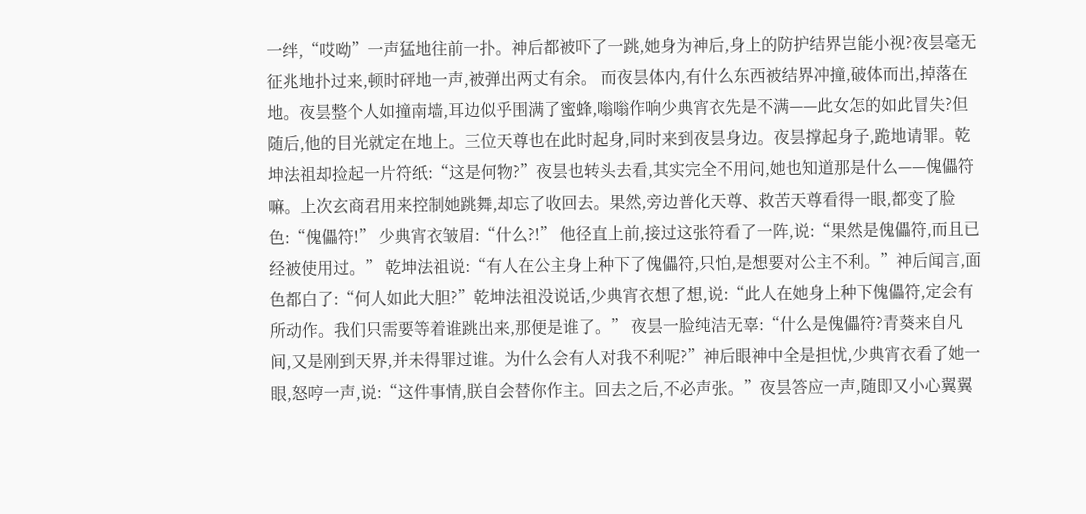一绊,“哎呦”一声猛地往前一扑。神后都被吓了一跳,她身为神后,身上的防护结界岂能小视?夜昙毫无征兆地扑过来,顿时砰地一声,被弹出两丈有余。 而夜昙体内,有什么东西被结界冲撞,破体而出,掉落在地。夜昙整个人如撞南墙,耳边似乎围满了蜜蜂,嗡嗡作响少典宵衣先是不满——此女怎的如此冒失?但随后,他的目光就定在地上。三位天尊也在此时起身,同时来到夜昙身边。夜昙撑起身子,跪地请罪。乾坤法祖却捡起一片符纸:“这是何物?”夜昙也转头去看,其实完全不用问,她也知道那是什么——傀儡符嘛。上次玄商君用来控制她跳舞,却忘了收回去。果然,旁边普化天尊、救苦天尊看得一眼,都变了脸色:“傀儡符!” 少典宵衣皱眉:“什么?!” 他径直上前,接过这张符看了一阵,说:“果然是傀儡符,而且已经被使用过。” 乾坤法祖说:“有人在公主身上种下了傀儡符,只怕,是想要对公主不利。”神后闻言,面色都白了:“何人如此大胆?”乾坤法祖没说话,少典宵衣想了想,说:“此人在她身上种下傀儡符,定会有所动作。我们只需要等着谁跳出来,那便是谁了。” 夜昙一脸纯洁无辜:“什么是傀儡符?青葵来自凡间,又是刚到天界,并未得罪过谁。为什么会有人对我不利呢?”神后眼神中全是担忧,少典宵衣看了她一眼,怒哼一声,说:“这件事情,朕自会替你作主。回去之后,不必声张。”夜昙答应一声,随即又小心翼翼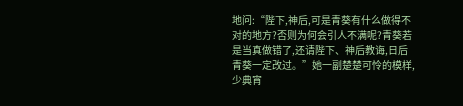地问:“陛下,神后,可是青葵有什么做得不对的地方?否则为何会引人不满呢?青葵若是当真做错了,还请陛下、神后教诲,日后青葵一定改过。”她一副楚楚可怜的模样,少典宵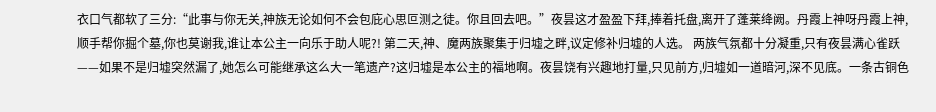衣口气都软了三分:“此事与你无关,神族无论如何不会包庇心思叵测之徒。你且回去吧。”夜昙这才盈盈下拜,捧着托盘,离开了蓬莱绛阙。丹霞上神呀丹霞上神,顺手帮你掘个墓,你也莫谢我,谁让本公主一向乐于助人呢?! 第二天,神、魔两族聚集于归墟之畔,议定修补归墟的人选。 两族气氛都十分凝重,只有夜昙满心雀跃——如果不是归墟突然漏了,她怎么可能继承这么大一笔遗产?这归墟是本公主的福地啊。夜昙饶有兴趣地打量,只见前方,归墟如一道暗河,深不见底。一条古铜色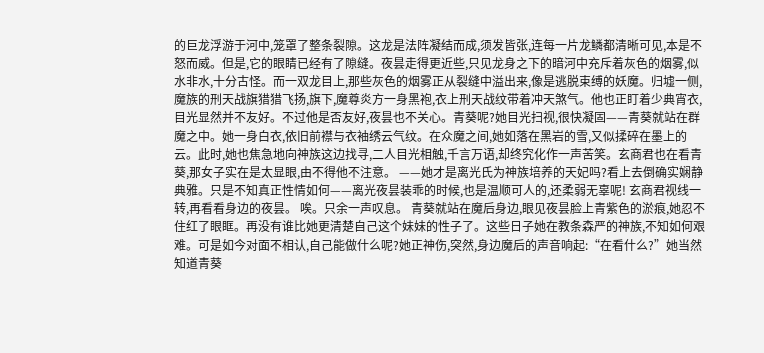的巨龙浮游于河中,笼罩了整条裂隙。这龙是法阵凝结而成,须发皆张,连每一片龙鳞都清晰可见,本是不怒而威。但是,它的眼睛已经有了隙缝。夜昙走得更近些,只见龙身之下的暗河中充斥着灰色的烟雾,似水非水,十分古怪。而一双龙目上,那些灰色的烟雾正从裂缝中溢出来,像是逃脱束缚的妖魔。归墟一侧,魔族的刑天战旗猎猎飞扬,旗下,魔尊炎方一身黑袍,衣上刑天战纹带着冲天煞气。他也正盯着少典宵衣,目光显然并不友好。不过他是否友好,夜昙也不关心。青葵呢?她目光扫视,很快凝固——青葵就站在群魔之中。她一身白衣,依旧前襟与衣袖绣云气纹。在众魔之间,她如落在黑岩的雪,又似揉碎在墨上的云。此时,她也焦急地向神族这边找寻,二人目光相触,千言万语,却终究化作一声苦笑。玄商君也在看青葵,那女子实在是太显眼,由不得他不注意。 ——她才是离光氏为神族培养的天妃吗?看上去倒确实娴静典雅。只是不知真正性情如何——离光夜昙装乖的时候,也是温顺可人的,还柔弱无辜呢! 玄商君视线一转,再看看身边的夜昙。 唉。只余一声叹息。 青葵就站在魔后身边,眼见夜昙脸上青紫色的淤痕,她忍不住红了眼眶。再没有谁比她更清楚自己这个妹妹的性子了。这些日子她在教条森严的神族,不知如何艰难。可是如今对面不相认,自己能做什么呢?她正神伤,突然,身边魔后的声音响起:“在看什么?”她当然知道青葵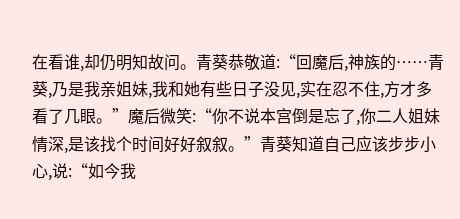在看谁,却仍明知故问。青葵恭敬道:“回魔后,神族的……青葵,乃是我亲姐妹,我和她有些日子没见,实在忍不住,方才多看了几眼。”魔后微笑:“你不说本宫倒是忘了,你二人姐妹情深,是该找个时间好好叙叙。”青葵知道自己应该步步小心,说:“如今我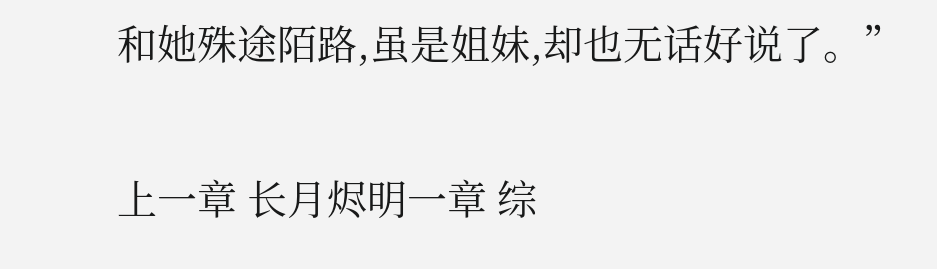和她殊途陌路,虽是姐妹,却也无话好说了。”

上一章 长月烬明一章 综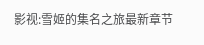影视:雪姬的集名之旅最新章节